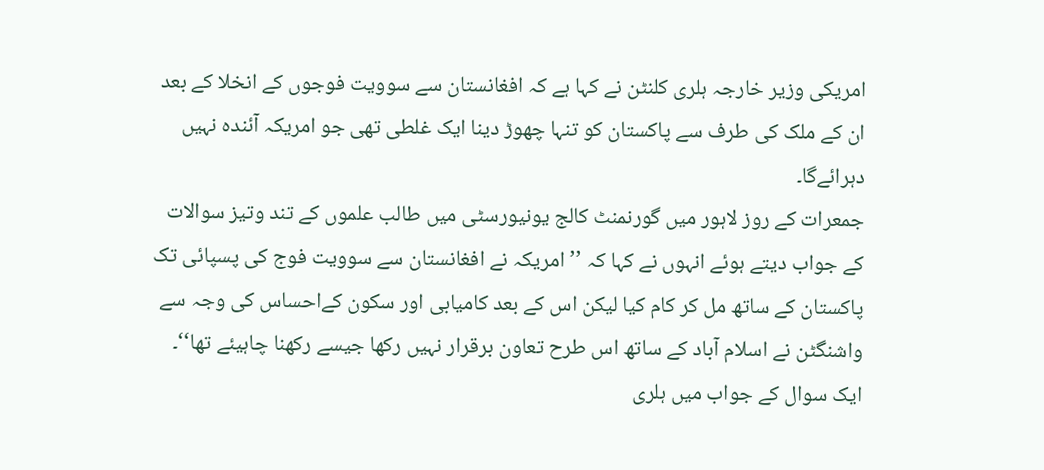امریکی وزیر خارجہ ہلری کلنٹن نے کہا ہے کہ افغانستان سے سوویت فوجوں کے انخلا کے بعد ان کے ملک کی طرف سے پاکستان کو تنہا چھوڑ دینا ایک غلطی تھی جو امریکہ آئندہ نہیں دہرائےگا۔
جمعرات کے روز لاہور میں گورنمنٹ کالج یونیورسٹی میں طالب علموں کے تند وتیز سوالات کے جواب دیتے ہوئے انہوں نے کہا کہ ’’امریکہ نے افغانستان سے سوویت فوج کی پسپائی تک پاکستان کے ساتھ مل کر کام کیا لیکن اس کے بعد کامیابی اور سکون کےاحساس کی وجہ سے واشنگٹن نے اسلام آباد کے ساتھ اس طرح تعاون برقرار نہیں رکھا جیسے رکھنا چاہیئے تھا‘‘۔
ایک سوال کے جواب میں ہلری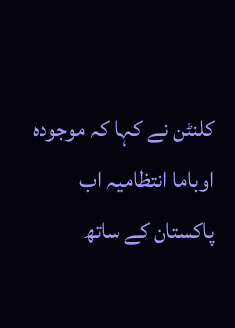کلنٹن نے کہا کہ موجودہ اوباما انتظامیہ اب پاکستان کے ساتھ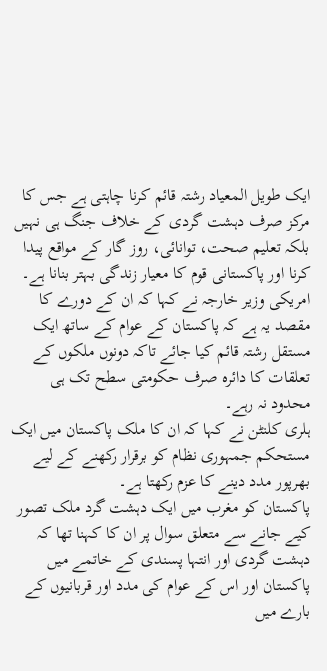ایک طویل المعیاد رشتہ قائم کرنا چاہتی ہے جس کا مرکز صرف دہشت گردی کے خلاف جنگ ہی نہیں بلکہ تعلیم صحت، توانائی، روز گار کے مواقع پیدا کرنا اور پاکستانی قوم کا معیار زندگی بہتر بنانا ہے۔
امریکی وزیر خارجہ نے کہا کہ ان کے دورے کا مقصد یہ ہے کہ پاکستان کے عوام کے ساتھ ایک مستقل رشتہ قائم کیا جائے تاکہ دونوں ملکوں کے تعلقات کا دائرہ صرف حکومتی سطح تک ہی محدود نہ رہے۔
ہلری کلنٹن نے کہا کہ ان کا ملک پاکستان میں ایک مستحکم جمہوری نظام کو برقرار رکھنے کے لیے بھرپور مدد دینے کا عزم رکھتا ہے۔
پاکستان کو مغرب میں ایک دہشت گرد ملک تصور کیے جانے سے متعلق سوال پر ان کا کہنا تھا کہ دہشت گردی اور انتہا پسندی کے خاتمے میں پاکستان اور اس کے عوام کی مدد اور قربانیوں کے بارے میں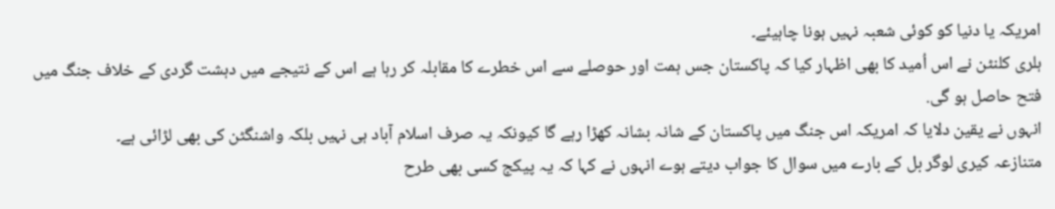امریکہ یا دنیا کو کوئی شعبہ نہیں ہونا چاہیئے۔
ہلری کلنٹن نے اس اُمید کا بھی اظہار کیا کہ پاکستان جس ہمت اور حوصلے سے اس خطرے کا مقابلہ کر رہا ہے اس کے نتیجے میں دہشت گردی کے خلاف جنگ میں فتح حاصل ہو گی.
انہوں نے یقین دلایا کہ امریکہ اس جنگ میں پاکستان کے شانہ بشانہ کھڑا رہے گا کیونکہ یہ صرف اسلام آباد ہی نہیں بلکہ واشنگٹن کی بھی لڑائی ہے۔
متنازعہ کیری لوگر بل کے بارے میں سوال کا جواب دیتے ہوے انہوں نے کہا کہ یہ پیکج کسی بھی طرح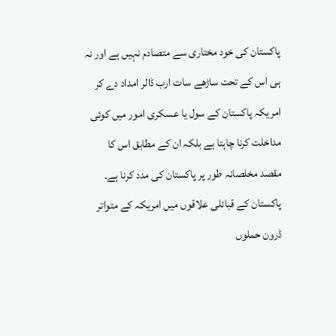پاکستان کی خود مختاری سے متصادم نہیں ہے اور نہ ہی اس کے تحت ساڑھے سات ارب ڈالر امداد دے کر امریکہ پاکستان کے سول یا عسکری امور میں کوئی مداخلت کرنا چاہتا ہے بلکہ ان کے مطابق اس کا مقصد مخلصانہ طور پر پاکستان کی مدد کرنا ہے۔
پاکستان کے قبائلی علاقوں میں امریکہ کے متواتر ڈرون حملوں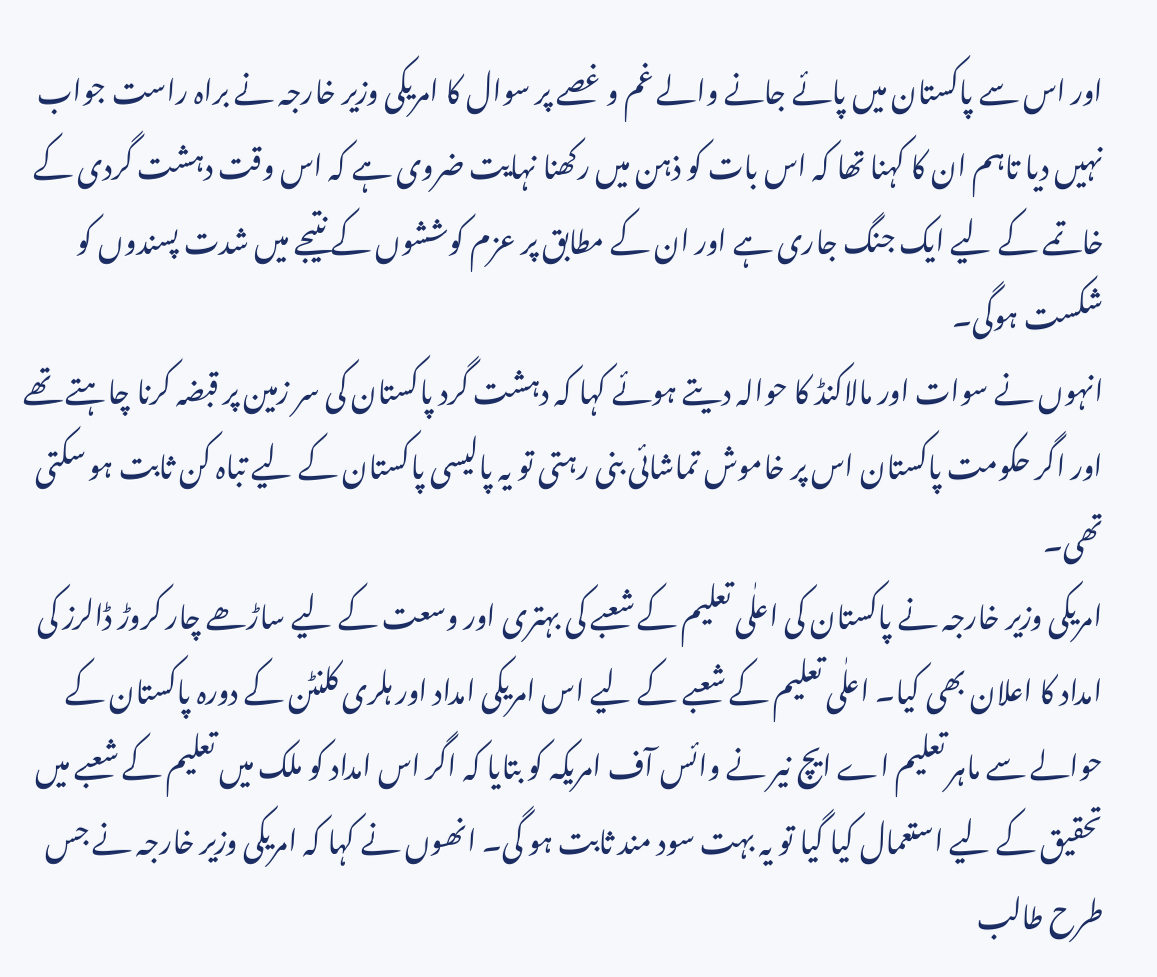اور اس سے پاکستان میں پائے جانے والے غم و غصے پر سوال کا امریکی وزیر خارجہ نے براہ راست جواب نہیں دیا تاہم ان کا کہنا تھا کہ اس بات کو ذہن میں رکھنا نہایت ضروی ہے کہ اس وقت دہشت گردی کے خاتمے کے لیے ایک جنگ جاری ہے اور ان کے مطابق پر عزم کوششوں کے نتیجے میں شدت پسندوں کو شکست ہوگی۔
انہوں نے سوات اور مالاکنڈ کا حوالہ دیتے ہوئے کہا کہ دہشت گرد پاکستان کی سر زمین پر قبضہ کرنا چاہتے تھے اور اگر حکومت پاکستان اس پر خاموش تماشائی بنی رہتی تو یہ پالیسی پاکستان کے لیے تباہ کن ثابت ہو سکتی تھی۔
امریکی وزیر خارجہ نے پاکستان کی اعلٰی تعلیم کے شعبے کی بہتری اور وسعت کے لیے ساڑھے چار کروڑ ڈالرز کی امداد کا اعلان بھی کیا۔ اعلٰی تعلیم کے شعبے کے لیے اس امریکی امداد اور ہلری کلنٹن کے دورہ پاکستان کے حوالے سے ماہر تعلیم اے ایچ نیر نے وائس آف امریکہ کو بتایا کہ اگر اس امداد کو ملک میں تعلیم کے شعبے میں تحقیق کے لیے استعمال کیا گیا تو یہ بہت سود مند ثابت ہو گی۔ انھوں نے کہا کہ امریکی وزیر خارجہ نے جس طرح طالب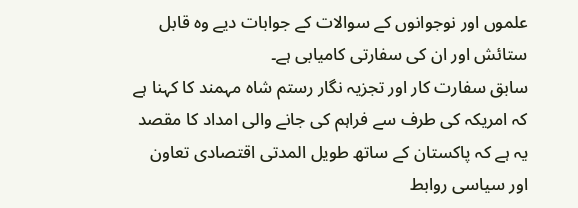علموں اور نوجوانوں کے سوالات کے جوابات دیے وہ قابل ستائش اور ان کی سفارتی کامیابی ہے۔
سابق سفارت کار اور تجزیہ نگار رستم شاہ مہمند کا کہنا ہے کہ امریکہ کی طرف سے فراہم کی جانے والی امداد کا مقصد یہ ہے کہ پاکستان کے ساتھ طویل المدتی اقتصادی تعاون اور سیاسی روابط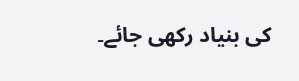کی بنیاد رکھی جائے۔